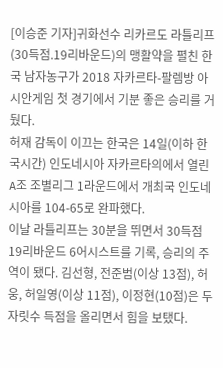[이승준 기자]귀화선수 리카르도 라틀리프(30득점.19리바운드)의 맹활약을 펼친 한국 남자농구가 2018 자카르타-팔렘방 아시안게임 첫 경기에서 기분 좋은 승리를 거뒀다.
허재 감독이 이끄는 한국은 14일(이하 한국시간) 인도네시아 자카르타의에서 열린 A조 조별리그 1라운드에서 개최국 인도네시아를 104-65로 완파했다.
이날 라틀리프는 30분을 뛰면서 30득점 19리바운드 6어시스트를 기록, 승리의 주역이 됐다. 김선형, 전준범(이상 13점), 허웅, 허일영(이상 11점), 이정현(10점)은 두 자릿수 득점을 올리면서 힘을 보탰다.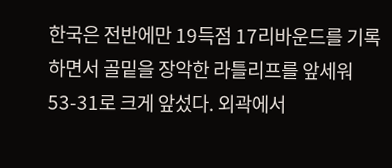한국은 전반에만 19득점 17리바운드를 기록하면서 골밑을 장악한 라틀리프를 앞세워 53-31로 크게 앞섰다. 외곽에서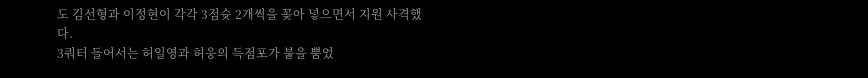도 김선형과 이정현이 각각 3점슛 2개씩을 꽂아 넣으면서 지원 사격했다.
3쿼터 들어서는 허일영과 허웅의 득점포가 불을 뿜었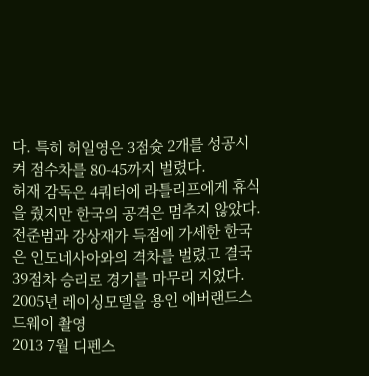다. 특히 허일영은 3점슛 2개를 성공시켜 점수차를 80-45까지 벌렸다.
허재 감독은 4쿼터에 라틀리프에게 휴식을 줬지만 한국의 공격은 멈추지 않았다. 전준범과 강상재가 득점에 가세한 한국은 인도네사아와의 격차를 벌렸고 결국 39점차 승리로 경기를 마무리 지었다.
2005년 레이싱모델을 용인 에버랜드스드웨이 촬영
2013 7월 디펜스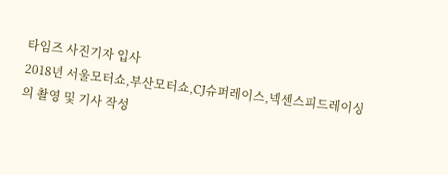타임즈 사진기자 입사
2018년 서울모터쇼,부산모터쇼,CJ슈퍼레이스,넥센스피드레이싱의 촬영 및 기사 작성